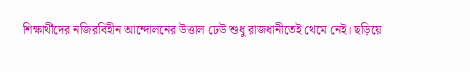শিক্ষার্থীদের নজিরবিহীন আন্দোলনের উত্তাল ঢেউ শুধু রাজধানীতেই থেমে নেই। ছড়িয়ে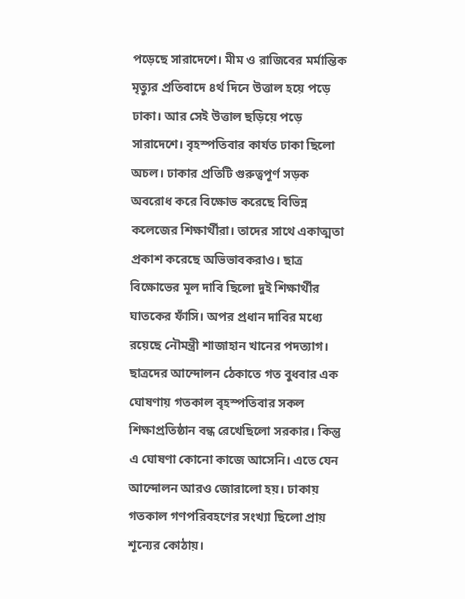পড়েছে সারাদেশে। মীম ও রাজিবের মর্মান্তিক মৃত্যুর প্রতিবাদে ৪র্থ দিনে উত্তাল হয়ে পড়ে ঢাকা। আর সেই উত্তাল ছড়িয়ে পড়ে সারাদেশে। বৃহস্পতিবার কার্যত ঢাকা ছিলো অচল। ঢাকার প্রতিটি গুরুত্বপূর্ণ সড়ক অবরোধ করে বিক্ষোভ করেছে বিভিন্ন কলেজের শিক্ষার্থীরা। তাদের সাথে একাত্মতা প্রকাশ করেছে অভিভাবকরাও। ছাত্র বিক্ষোভের মূল দাবি ছিলো দুই শিক্ষার্থীর ঘাতকের ফাঁসি। অপর প্রধান দাবির মধ্যে রয়েছে নৌমন্ত্রী শাজাহান খানের পদত্যাগ। ছাত্রদের আন্দোলন ঠেকাতে গত বুধবার এক ঘোষণায় গতকাল বৃহস্পতিবার সকল শিক্ষাপ্রতিষ্ঠান বন্ধ রেখেছিলো সরকার। কিন্তু এ ঘোষণা কোনো কাজে আসেনি। এতে যেন আন্দোলন আরও জোরালো হয়। ঢাকায় গতকাল গণপরিবহণের সংখ্যা ছিলো প্রায় শূন্যের কোঠায়।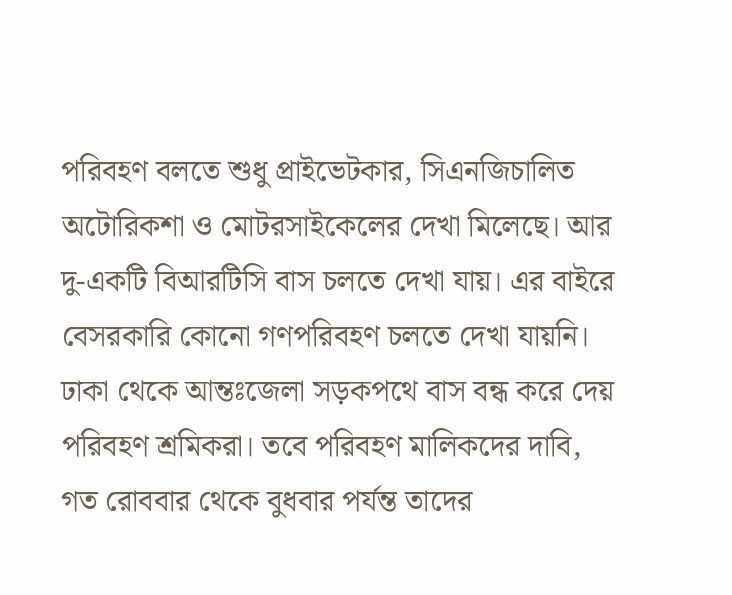পরিবহণ বলতে শুধু প্রাইভেটকার, সিএনজিচালিত অটোরিকশা ও মোটরসাইকেলের দেখা মিলেছে। আর দু-একটি বিআরটিসি বাস চলতে দেখা যায়। এর বাইরে বেসরকারি কোনো গণপরিবহণ চলতে দেখা যায়নি। ঢাকা থেকে আন্তঃজেলা সড়কপথে বাস বন্ধ করে দেয় পরিবহণ শ্রমিকরা। তবে পরিবহণ মালিকদের দাবি, গত রোববার থেকে বুধবার পর্যন্ত তাদের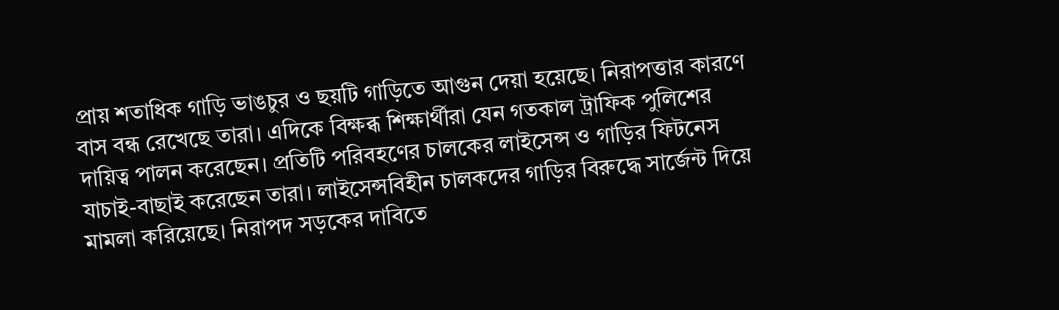প্রায় শতাধিক গাড়ি ভাঙচুর ও ছয়টি গাড়িতে আগুন দেয়া হয়েছে। নিরাপত্তার কারণে বাস বন্ধ রেখেছে তারা। এদিকে বিক্ষব্ধ শিক্ষার্থীরা যেন গতকাল ট্রাফিক পুলিশের দায়িত্ব পালন করেছেন। প্রতিটি পরিবহণের চালকের লাইসেন্স ও গাড়ির ফিটনেস যাচাই-বাছাই করেছেন তারা। লাইসেন্সবিহীন চালকদের গাড়ির বিরুদ্ধে সার্জেন্ট দিয়ে মামলা করিয়েছে। নিরাপদ সড়কের দাবিতে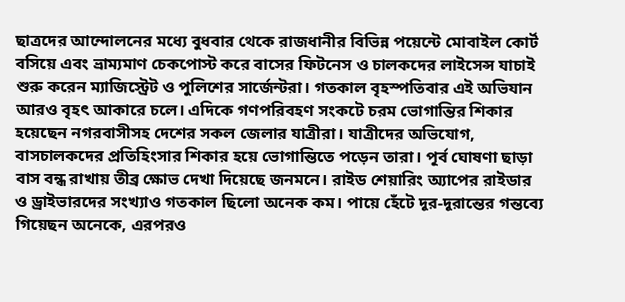ছাত্রদের আন্দোলনের মধ্যে বুধবার থেকে রাজধানীর বিভিন্ন পয়েন্টে মোবাইল কোর্ট বসিয়ে এবং ভ্রাম্যমাণ চেকপোস্ট করে বাসের ফিটনেস ও চালকদের লাইসেন্স যাচাই শুরু করেন ম্যাজিস্ট্রেট ও পুলিশের সার্জেন্টরা। গতকাল বৃহস্পতিবার এই অভিযান আরও বৃহৎ আকারে চলে। এদিকে গণপরিবহণ সংকটে চরম ভোগান্তির শিকার হয়েছেন নগরবাসীসহ দেশের সকল জেলার যাত্রীরা। যাত্রীদের অভিযোগ, বাসচালকদের প্রতিহিংসার শিকার হয়ে ভোগান্তিতে পড়েন তারা। পূর্ব ঘোষণা ছাড়া বাস বন্ধ রাখায় তীব্র ক্ষোভ দেখা দিয়েছে জনমনে। রাইড শেয়ারিং অ্যাপের রাইডার ও ড্রাইভারদের সংখ্যাও গতকাল ছিলো অনেক কম। পায়ে হেঁটে দূর-দূরান্তের গন্তব্যে গিয়েছন অনেকে, এরপরও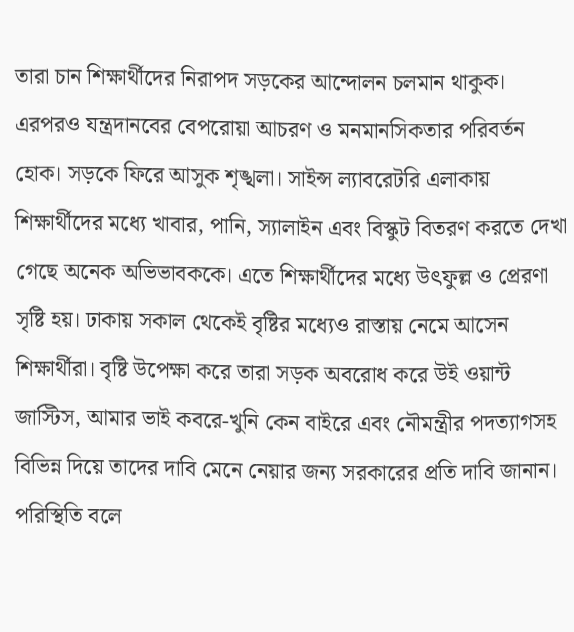তারা চান শিক্ষার্থীদের নিরাপদ সড়কের আন্দোলন চলমান থাকুক। এরপরও যন্ত্রদানবের বেপরোয়া আচরণ ও মনমানসিকতার পরিবর্তন হোক। সড়কে ফিরে আসুক শৃঙ্খলা। সাইন্স ল্যাবরেটরি এলাকায় শিক্ষার্থীদের মধ্যে খাবার, পানি, স্যালাইন এবং বিস্কুট বিতরণ করতে দেখা গেছে অনেক অভিভাবককে। এতে শিক্ষার্থীদের মধ্যে উৎফুল্ল ও প্রেরণা সৃষ্টি হয়। ঢাকায় সকাল থেকেই বৃষ্টির মধ্যেও রাস্তায় নেমে আসেন শিক্ষার্থীরা। বৃষ্টি উপেক্ষা করে তারা সড়ক অবরোধ করে উই ওয়ান্ট জাস্টিস, আমার ভাই কবরে-খুনি কেন বাইরে এবং নৌমন্ত্রীর পদত্যাগসহ বিভিন্ন দিয়ে তাদের দাবি মেনে নেয়ার জন্য সরকারের প্রতি দাবি জানান। পরিস্থিতি বলে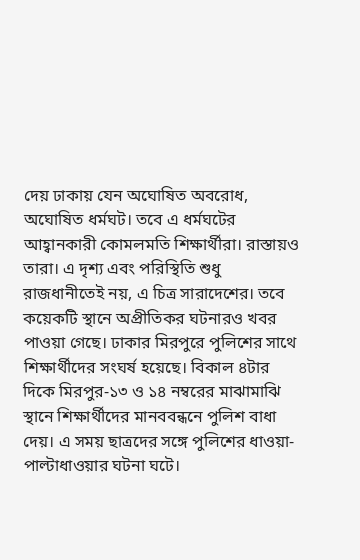দেয় ঢাকায় যেন অঘোষিত অবরোধ, অঘোষিত ধর্মঘট। তবে এ ধর্মঘটের আহ্বানকারী কোমলমতি শিক্ষার্থীরা। রাস্তায়ও তারা। এ দৃশ্য এবং পরিস্থিতি শুধু রাজধানীতেই নয়, এ চিত্র সারাদেশের। তবে কয়েকটি স্থানে অপ্রীতিকর ঘটনারও খবর পাওয়া গেছে। ঢাকার মিরপুরে পুলিশের সাথে শিক্ষার্থীদের সংঘর্ষ হয়েছে। বিকাল ৪টার দিকে মিরপুর-১৩ ও ১৪ নম্বরের মাঝামাঝি স্থানে শিক্ষার্থীদের মানববন্ধনে পুলিশ বাধা দেয়। এ সময় ছাত্রদের সঙ্গে পুলিশের ধাওয়া-পাল্টাধাওয়ার ঘটনা ঘটে।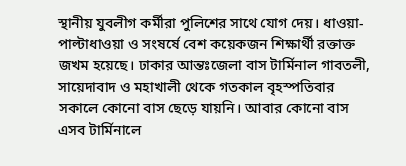স্থানীয় যুবলীগ কর্মীরা পুলিশের সাথে যোগ দেয়। ধাওয়া-পাল্টাধাওয়া ও সংষর্ষে বেশ কয়েকজন শিক্ষার্থী রক্তাক্ত জখম হয়েছে। ঢাকার আন্তঃজেলা বাস টার্মিনাল গাবতলী, সায়েদাবাদ ও মহাখালী থেকে গতকাল বৃহস্পতিবার সকালে কোনো বাস ছেড়ে যায়নি। আবার কোনো বাস এসব টার্মিনালে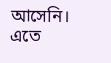আসেনি। এতে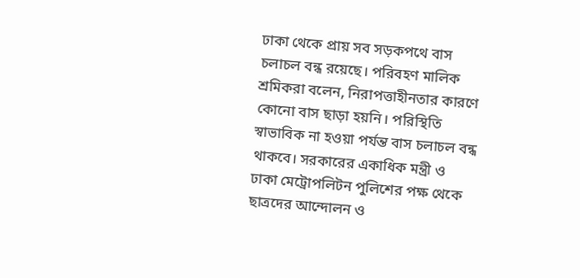ঢাকা থেকে প্রায় সব সড়কপথে বাস চলাচল বন্ধ রয়েছে। পরিবহণ মালিক শ্রমিকরা বলেন, নিরাপত্তাহীনতার কারণে কোনো বাস ছাড়া হয়নি। পরিস্থিতি স্বাভাবিক না হওয়া পর্যন্ত বাস চলাচল বন্ধ থাকবে। সরকারের একাধিক মন্ত্রী ও ঢাকা মেট্রোপলিটন পুলিশের পক্ষ থেকে ছাত্রদের আন্দোলন ও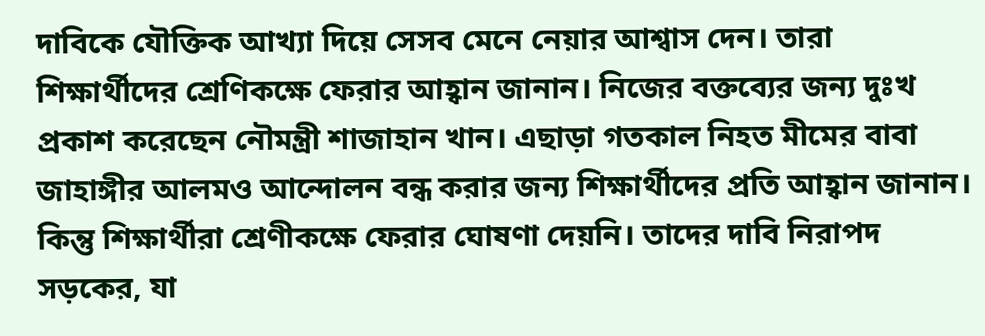দাবিকে যৌক্তিক আখ্যা দিয়ে সেসব মেনে নেয়ার আশ্বাস দেন। তারা শিক্ষার্থীদের শ্রেণিকক্ষে ফেরার আহ্বান জানান। নিজের বক্তব্যের জন্য দুঃখ প্রকাশ করেছেন নৌমন্ত্রী শাজাহান খান। এছাড়া গতকাল নিহত মীমের বাবা জাহাঙ্গীর আলমও আন্দোলন বন্ধ করার জন্য শিক্ষার্থীদের প্রতি আহ্বান জানান। কিন্তু শিক্ষার্থীরা শ্রেণীকক্ষে ফেরার ঘোষণা দেয়নি। তাদের দাবি নিরাপদ সড়কের, যা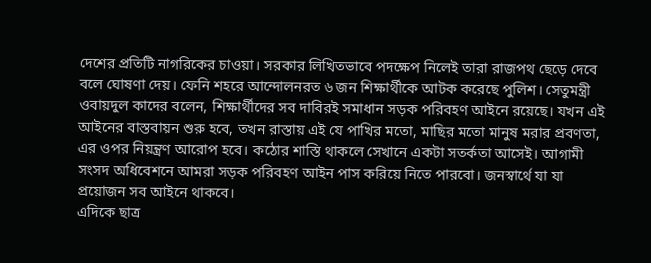দেশের প্রতিটি নাগরিকের চাওয়া। সরকার লিখিতভাবে পদক্ষেপ নিলেই তারা রাজপথ ছেড়ে দেবে বলে ঘোষণা দেয়। ফেনি শহরে আন্দোলনরত ৬ জন শিক্ষার্থীকে আটক করেছে পুলিশ। সেতুমন্ত্রী ওবায়দুল কাদের বলেন, শিক্ষার্থীদের সব দাবিরই সমাধান সড়ক পরিবহণ আইনে রয়েছে। যখন এই আইনের বাস্তবায়ন শুরু হবে, তখন রাস্তায় এই যে পাখির মতো, মাছির মতো মানুষ মরার প্রবণতা, এর ওপর নিয়ন্ত্রণ আরোপ হবে। কঠোর শাস্তি থাকলে সেখানে একটা সতর্কতা আসেই। আগামী সংসদ অধিবেশনে আমরা সড়ক পরিবহণ আইন পাস করিয়ে নিতে পারবো। জনস্বার্থে যা যা প্রয়োজন সব আইনে থাকবে।
এদিকে ছাত্র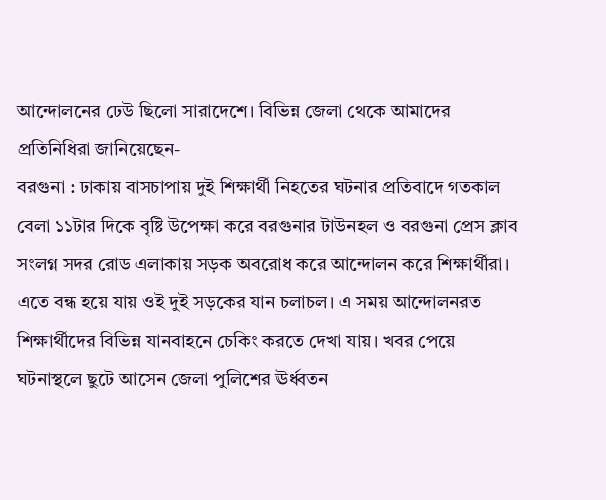আন্দোলনের ঢেউ ছিলো সারাদেশে। বিভিন্ন জেলা থেকে আমাদের প্রতিনিধিরা জানিয়েছেন-
বরগুনা : ঢাকায় বাসচাপায় দুই শিক্ষার্থী নিহতের ঘটনার প্রতিবাদে গতকাল বেলা ১১টার দিকে বৃষ্টি উপেক্ষা করে বরগুনার টাউনহল ও বরগুনা প্রেস ক্লাব সংলগ্ন সদর রোড এলাকায় সড়ক অবরোধ করে আন্দোলন করে শিক্ষার্থীরা। এতে বন্ধ হয়ে যায় ওই দুই সড়কের যান চলাচল। এ সময় আন্দোলনরত শিক্ষার্থীদের বিভিন্ন যানবাহনে চেকিং করতে দেখা যায়। খবর পেয়ে ঘটনাস্থলে ছুটে আসেন জেলা পুলিশের ঊর্ধ্বতন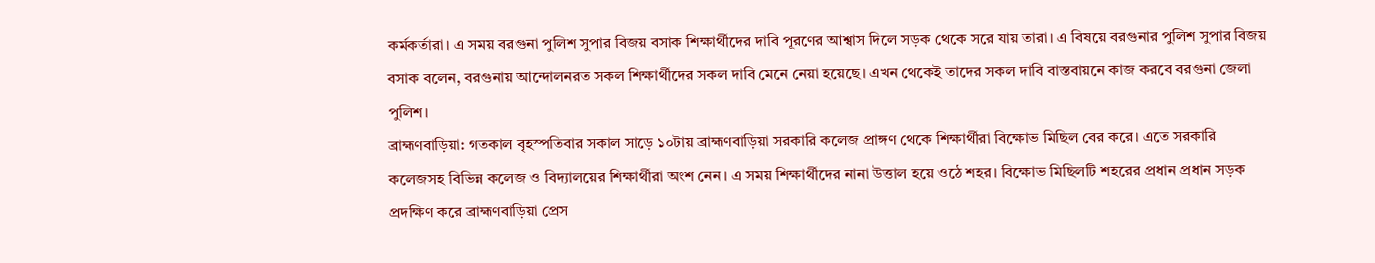কর্মকর্তারা। এ সময় বরগুনা পুলিশ সুপার বিজয় বসাক শিক্ষার্থীদের দাবি পূরণের আশ্বাস দিলে সড়ক থেকে সরে যায় তারা। এ বিষয়ে বরগুনার পুলিশ সুপার বিজয় বসাক বলেন, বরগুনায় আন্দোলনরত সকল শিক্ষার্থীদের সকল দাবি মেনে নেয়া হয়েছে। এখন থেকেই তাদের সকল দাবি বাস্তবায়নে কাজ করবে বরগুনা জেলা পুলিশ।
ব্রাহ্মণবাড়িয়া: গতকাল বৃহস্পতিবার সকাল সাড়ে ১০টায় ব্রাহ্মণবাড়িয়া সরকারি কলেজ প্রাঙ্গণ থেকে শিক্ষার্থীরা বিক্ষোভ মিছিল বের করে। এতে সরকারি কলেজসহ বিভিন্ন কলেজ ও বিদ্যালয়ের শিক্ষার্থীরা অংশ নেন। এ সময় শিক্ষার্থীদের নানা উত্তাল হয়ে ওঠে শহর। বিক্ষোভ মিছিলটি শহরের প্রধান প্রধান সড়ক প্রদক্ষিণ করে ব্রাহ্মণবাড়িয়া প্রেস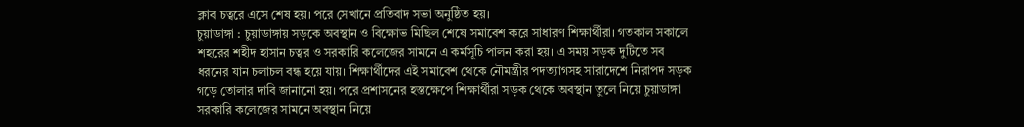ক্লাব চত্বরে এসে শেষ হয়। পরে সেখানে প্রতিবাদ সভা অনুষ্ঠিত হয়।
চুয়াডাঙ্গা : চুয়াডাঙ্গায় সড়কে অবস্থান ও বিক্ষোভ মিছিল শেষে সমাবেশ করে সাধারণ শিক্ষার্থীরা। গতকাল সকালে শহরের শহীদ হাসান চত্বর ও সরকারি কলেজের সামনে এ কর্মসূচি পালন করা হয়। এ সময় সড়ক দুটিতে সব ধরনের যান চলাচল বন্ধ হয়ে যায়। শিক্ষার্থীদের এই সমাবেশ থেকে নৌমন্ত্রীর পদত্যাগসহ সারাদেশে নিরাপদ সড়ক গড়ে তোলার দাবি জানানো হয়। পরে প্রশাসনের হস্তক্ষেপে শিক্ষার্থীরা সড়ক থেকে অবস্থান তুলে নিয়ে চুয়াডাঙ্গা সরকারি কলেজের সামনে অবস্থান নিয়ে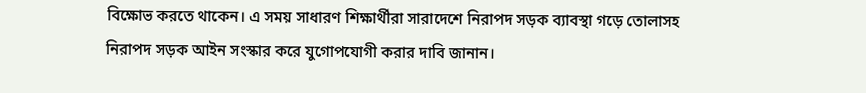বিক্ষোভ করতে থাকেন। এ সময় সাধারণ শিক্ষার্থীরা সারাদেশে নিরাপদ সড়ক ব্যাবস্থা গড়ে তোলাসহ নিরাপদ সড়ক আইন সংস্কার করে যুগোপযোগী করার দাবি জানান।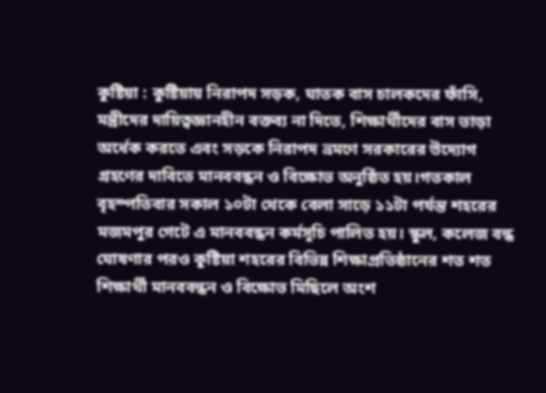কুষ্টিয়া : কুষ্টিয়ায় নিরাপদ সড়ক, ঘাতক বাস চালকদের ফাঁসি, মন্ত্রীদের দায়িত্বজ্ঞানহীন বক্তব্য না দিতে, শিক্ষার্থীদের বাস ভাড়া অর্ধেক করতে এবং সড়কে নিরাপদ ভ্রমণে সরকারের উদ্যোগ গ্রহণের দাবিতে মানববন্ধন ও বিক্ষোভ অনুষ্ঠিত হয়।গতকাল বৃহস্পতিবার সকাল ১০টা থেকে বেলা সাড়ে ১১টা পর্যন্ত শহরের মজমপুর গেটে এ মানববন্ধন কর্মসূচি পালিত হয়। স্কুল, কলেজ বন্ধ ঘোষণার পরও কুষ্টিয়া শহরের বিভিন্ন শিক্ষাপ্রতিষ্ঠানের শত শত শিক্ষার্থী মানববন্ধন ও বিক্ষোভ মিছিলে অংশ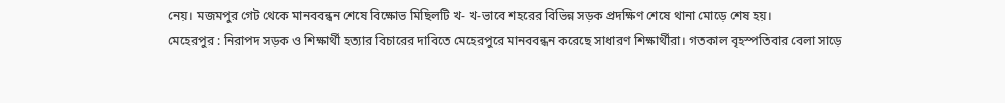নেয়। মজমপুর গেট থেকে মানববন্ধন শেষে বিক্ষোভ মিছিলটি খ- খ-ভাবে শহরের বিভিন্ন সড়ক প্রদক্ষিণ শেষে থানা মোড়ে শেষ হয়।
মেহেরপুর : নিরাপদ সড়ক ও শিক্ষার্থী হত্যার বিচারের দাবিতে মেহেরপুরে মানববন্ধন করেছে সাধারণ শিক্ষার্থীরা। গতকাল বৃহস্পতিবার বেলা সাড়ে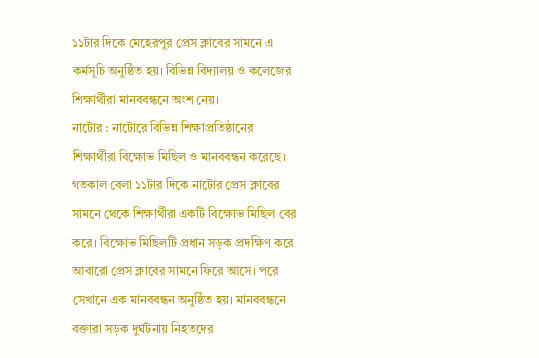১১টার দিকে মেহেরপুর প্রেস ক্লাবের সামনে এ কর্মসূচি অনুষ্ঠিত হয়। বিভিন্ন বিদ্যালয় ও কলেজের শিক্ষার্থীরা মানববন্ধনে অংশ নেয়।
নাটোর : নাটোরে বিভিন্ন শিক্ষাপ্রতিষ্ঠানের শিক্ষার্থীরা বিক্ষোভ মিছিল ও মানববন্ধন করেছে। গতকাল বেলা ১১টার দিকে নাটোর প্রেস ক্লাবের সামনে থেকে শিক্ষার্থীরা একটি বিক্ষোভ মিছিল বের করে। বিক্ষোভ মিছিলটি প্রধান সড়ক প্রদক্ষিণ করে আবারো প্রেস ক্লাবের সামনে ফিরে আসে। পরে সেখানে এক মানববন্ধন অনুষ্ঠিত হয়। মানববন্ধনে বক্তারা সড়ক দুর্ঘটনায় নিহতদের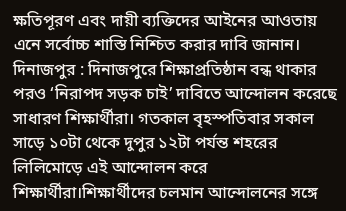ক্ষতিপূরণ এবং দায়ী ব্যক্তিদের আইনের আওতায় এনে সর্বোচ্চ শাস্তি নিশ্চিত করার দাবি জানান।
দিনাজপুর : দিনাজপুরে শিক্ষাপ্রতিষ্ঠান বন্ধ থাকার পরও ‘নিরাপদ সড়ক চাই’ দাবিতে আন্দোলন করেছে সাধারণ শিক্ষার্থীরা। গতকাল বৃহস্পতিবার সকাল সাড়ে ১০টা থেকে দুপুর ১২টা পর্যন্ত শহরের লিলিমোড়ে এই আন্দোলন করে শিক্ষার্থীরা।শিক্ষার্থীদের চলমান আন্দোলনের সঙ্গে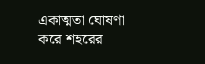একাত্মতা ঘোষণা করে শহরের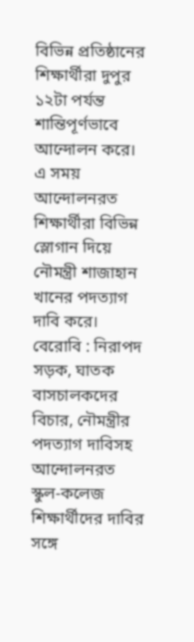বিভিন্ন প্রতিষ্ঠানের শিক্ষার্থীরা দুপুর ১২টা পর্যন্ত শান্তিপূর্ণভাবে আন্দোলন করে। এ সময় আন্দোলনরত শিক্ষার্থীরা বিভিন্ন স্লোগান দিয়ে নৌমন্ত্রী শাজাহান খানের পদত্যাগ দাবি করে।
বেরোবি : নিরাপদ সড়ক, ঘাতক বাসচালকদের বিচার, নৌমন্ত্রীর পদত্যাগ দাবিসহ আন্দোলনরত স্কুল-কলেজ শিক্ষার্থীদের দাবির সঙ্গে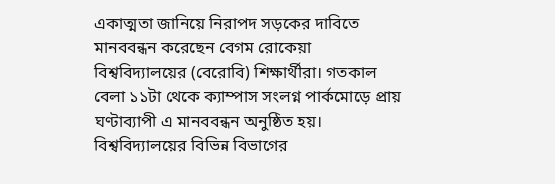একাত্মতা জানিয়ে নিরাপদ সড়কের দাবিতে মানববন্ধন করেছেন বেগম রোকেয়া বিশ্ববিদ্যালয়ের (বেরোবি) শিক্ষার্থীরা। গতকাল বেলা ১১টা থেকে ক্যাম্পাস সংলগ্ন পার্কমোড়ে প্রায় ঘণ্টাব্যাপী এ মানববন্ধন অনুষ্ঠিত হয়। বিশ্ববিদ্যালয়ের বিভিন্ন বিভাগের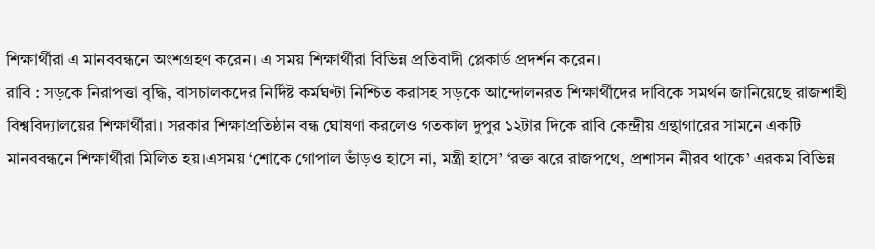শিক্ষার্থীরা এ মানববন্ধনে অংশগ্রহণ করেন। এ সময় শিক্ষার্থীরা বিভিন্ন প্রতিবাদী প্লেকার্ড প্রদর্শন করেন।
রাবি : সড়কে নিরাপত্তা বৃদ্ধি, বাসচালকদের নির্দিষ্ট কর্মঘণ্টা নিশ্চিত করাসহ সড়কে আন্দোলনরত শিক্ষার্থীদের দাবিকে সমর্থন জানিয়েছে রাজশাহী বিশ্ববিদ্যালয়ের শিক্ষার্থীরা। সরকার শিক্ষাপ্রতিষ্ঠান বন্ধ ঘোষণা করলেও গতকাল দুপুর ১২টার দিকে রাবি কেন্দ্রীয় গ্রন্থাগারের সামনে একটি মানববন্ধনে শিক্ষার্থীরা মিলিত হয়।এসময় ‘শোকে গোপাল ভাঁড়ও হাসে না, মন্ত্রী হাসে’ ‘রক্ত ঝরে রাজপথে, প্রশাসন নীরব থাকে’ এরকম বিভিন্ন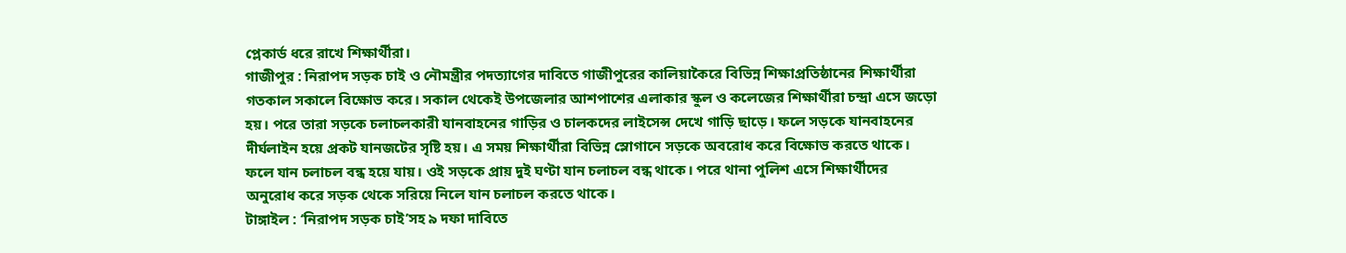প্লেকার্ড ধরে রাখে শিক্ষার্থীরা।
গাজীপুর : নিরাপদ সড়ক চাই ও নৌমন্ত্রীর পদত্যাগের দাবিতে গাজীপুরের কালিয়াকৈরে বিভিন্ন শিক্ষাপ্রতিষ্ঠানের শিক্ষার্থীরা গতকাল সকালে বিক্ষোভ করে। সকাল থেকেই উপজেলার আশপাশের এলাকার স্কুল ও কলেজের শিক্ষার্থীরা চন্দ্রা এসে জড়ো হয়। পরে তারা সড়কে চলাচলকারী যানবাহনের গাড়ির ও চালকদের লাইসেন্স দেখে গাড়ি ছাড়ে। ফলে সড়কে যানবাহনের দীর্ঘলাইন হয়ে প্রকট যানজটের সৃষ্টি হয়। এ সময় শিক্ষার্থীরা বিভিন্ন স্লোগানে সড়কে অবরোধ করে বিক্ষোভ করতে থাকে। ফলে যান চলাচল বন্ধ হয়ে যায়। ওই সড়কে প্রায় দুই ঘণ্টা যান চলাচল বন্ধ থাকে। পরে থানা পুলিশ এসে শিক্ষার্থীদের অনুরোধ করে সড়ক থেকে সরিয়ে নিলে যান চলাচল করতে থাকে।
টাঙ্গাইল : ‘নিরাপদ সড়ক চাই’সহ ৯ দফা দাবিতে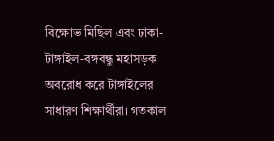বিক্ষোভ মিছিল এবং ঢাকা-টাঙ্গাইল-বঙ্গবন্ধু মহাসড়ক অবরোধ করে টাঙ্গাইলের সাধারণ শিক্ষার্থীরা। গতকাল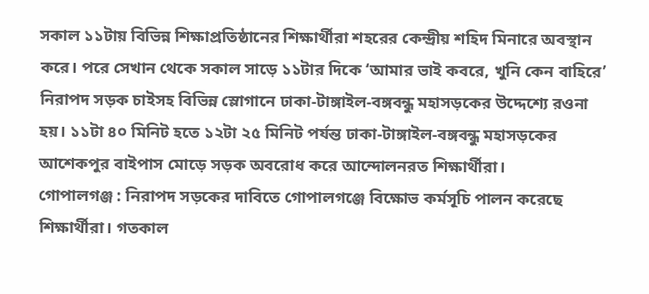সকাল ১১টায় বিভিন্ন শিক্ষাপ্রতিষ্ঠানের শিক্ষার্থীরা শহরের কেন্দ্রীয় শহিদ মিনারে অবস্থান করে। পরে সেখান থেকে সকাল সাড়ে ১১টার দিকে ‘আমার ভাই কবরে, খুনি কেন বাহিরে’ নিরাপদ সড়ক চাইসহ বিভিন্ন স্লোগানে ঢাকা-টাঙ্গাইল-বঙ্গবন্ধু মহাসড়কের উদ্দেশ্যে রওনা হয়। ১১টা ৪০ মিনিট হতে ১২টা ২৫ মিনিট পর্যন্ত ঢাকা-টাঙ্গাইল-বঙ্গবন্ধু মহাসড়কের আশেকপুর বাইপাস মোড়ে সড়ক অবরোধ করে আন্দোলনরত শিক্ষার্থীরা।
গোপালগঞ্জ : নিরাপদ সড়কের দাবিতে গোপালগঞ্জে বিক্ষোভ কর্মসূচি পালন করেছে শিক্ষার্থীরা। গতকাল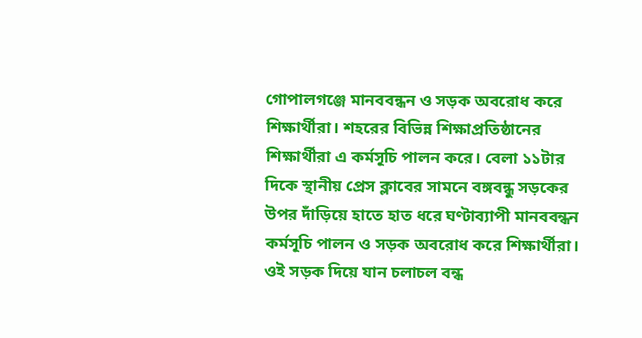গোপালগঞ্জে মানববন্ধন ও সড়ক অবরোধ করে শিক্ষার্থীরা। শহরের বিভিন্ন শিক্ষাপ্রতিষ্ঠানের শিক্ষার্থীরা এ কর্মসূচি পালন করে। বেলা ১১টার দিকে স্থানীয় প্রেস ক্লাবের সামনে বঙ্গবন্ধু সড়কের উপর দাঁড়িয়ে হাতে হাত ধরে ঘণ্টাব্যাপী মানববন্ধন কর্মসূচি পালন ও সড়ক অবরোধ করে শিক্ষার্থীরা। ওই সড়ক দিয়ে যান চলাচল বন্ধ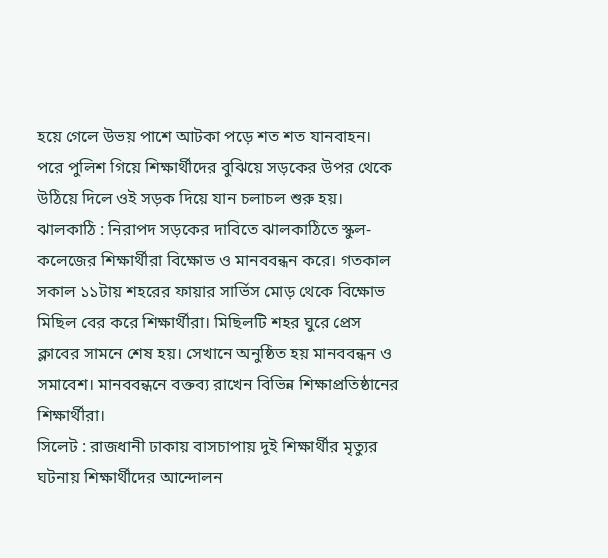হয়ে গেলে উভয় পাশে আটকা পড়ে শত শত যানবাহন। পরে পুলিশ গিয়ে শিক্ষার্থীদের বুঝিয়ে সড়কের উপর থেকে উঠিয়ে দিলে ওই সড়ক দিয়ে যান চলাচল শুরু হয়।
ঝালকাঠি : নিরাপদ সড়কের দাবিতে ঝালকাঠিতে স্কুল-কলেজের শিক্ষার্থীরা বিক্ষোভ ও মানববন্ধন করে। গতকাল সকাল ১১টায় শহরের ফায়ার সার্ভিস মোড় থেকে বিক্ষোভ মিছিল বের করে শিক্ষার্থীরা। মিছিলটি শহর ঘুরে প্রেস ক্লাবের সামনে শেষ হয়। সেখানে অনুষ্ঠিত হয় মানববন্ধন ও সমাবেশ। মানববন্ধনে বক্তব্য রাখেন বিভিন্ন শিক্ষাপ্রতিষ্ঠানের শিক্ষার্থীরা।
সিলেট : রাজধানী ঢাকায় বাসচাপায় দুই শিক্ষার্থীর মৃত্যুর ঘটনায় শিক্ষার্থীদের আন্দোলন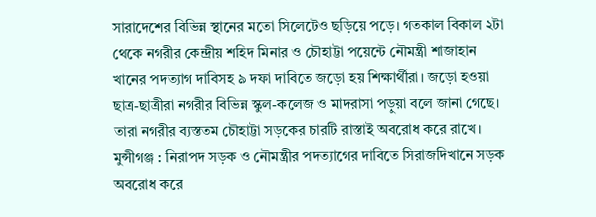সারাদেশের বিভিন্ন স্থানের মতো সিলেটেও ছড়িয়ে পড়ে। গতকাল বিকাল ২টা থেকে নগরীর কেন্দ্রীয় শহিদ মিনার ও চৌহাট্টা পয়েন্টে নৌমন্ত্রী শাজাহান খানের পদত্যাগ দাবিসহ ৯ দফা দাবিতে জড়ো হয় শিক্ষার্থীরা। জড়ো হওয়া ছাত্র-ছাত্রীরা নগরীর বিভিন্ন স্কুল-কলেজ ও মাদরাসা পড়ুয়া বলে জানা গেছে। তারা নগরীর ব্যস্ততম চৌহাট্টা সড়কের চারটি রাস্তাই অবরোধ করে রাখে।
মুন্সীগঞ্জ : নিরাপদ সড়ক ও নৌমন্ত্রীর পদত্যাগের দাবিতে সিরাজদিখানে সড়ক অবরোধ করে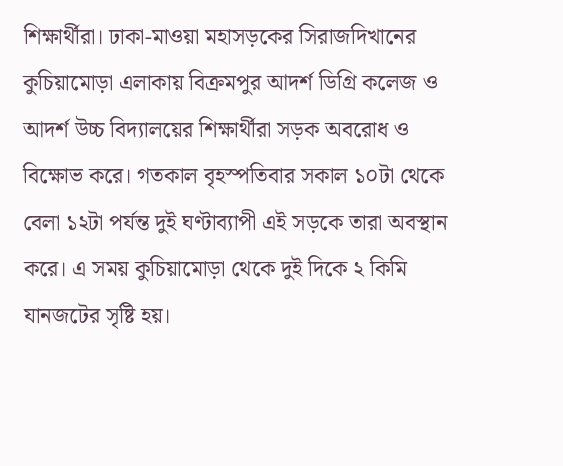শিক্ষার্থীরা। ঢাকা-মাওয়া মহাসড়কের সিরাজদিখানের কুচিয়ামোড়া এলাকায় বিক্রমপুর আদর্শ ডিগ্রি কলেজ ও আদর্শ উচ্চ বিদ্যালয়ের শিক্ষার্থীরা সড়ক অবরোধ ও বিক্ষোভ করে। গতকাল বৃহস্পতিবার সকাল ১০টা থেকে বেলা ১২টা পর্যন্ত দুই ঘণ্টাব্যাপী এই সড়কে তারা অবস্থান করে। এ সময় কুচিয়ামোড়া থেকে দুই দিকে ২ কিমি যানজটের সৃষ্টি হয়।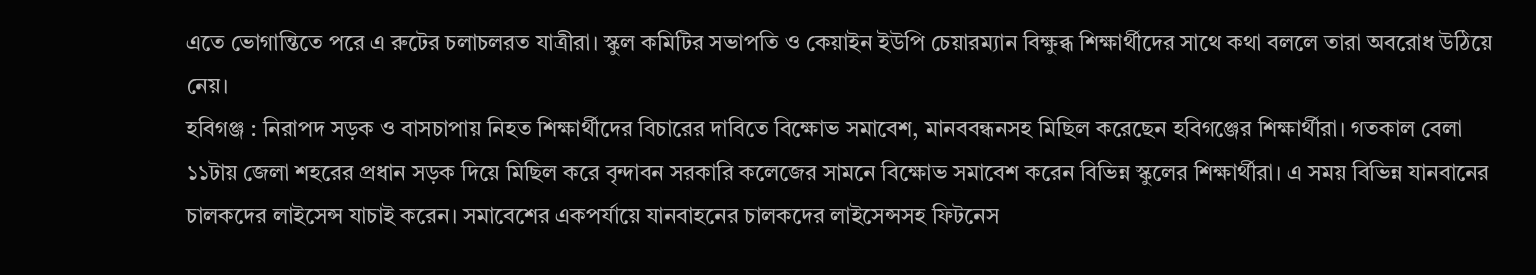এতে ভোগান্তিতে পরে এ রুটের চলাচলরত যাত্রীরা। স্কুল কমিটির সভাপতি ও কেয়াইন ইউপি চেয়ারম্যান বিক্ষুব্ধ শিক্ষার্থীদের সাথে কথা বললে তারা অবরোধ উঠিয়ে নেয়।
হবিগঞ্জ : নিরাপদ সড়ক ও বাসচাপায় নিহত শিক্ষার্থীদের বিচারের দাবিতে বিক্ষোভ সমাবেশ, মানববন্ধনসহ মিছিল করেছেন হবিগঞ্জের শিক্ষার্থীরা। গতকাল বেলা ১১টায় জেলা শহরের প্রধান সড়ক দিয়ে মিছিল করে বৃন্দাবন সরকারি কলেজের সামনে বিক্ষোভ সমাবেশ করেন বিভিন্ন স্কুলের শিক্ষার্থীরা। এ সময় বিভিন্ন যানবানের চালকদের লাইসেন্স যাচাই করেন। সমাবেশের একপর্যায়ে যানবাহনের চালকদের লাইসেন্সসহ ফিটনেস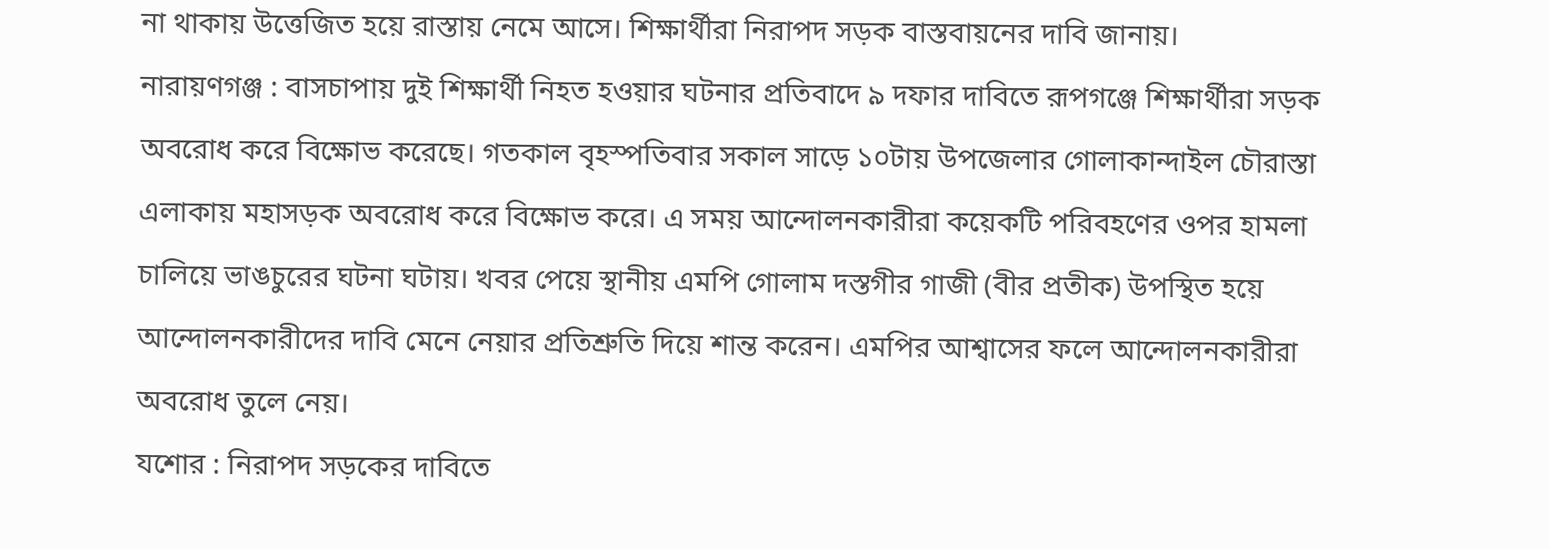না থাকায় উত্তেজিত হয়ে রাস্তায় নেমে আসে। শিক্ষার্থীরা নিরাপদ সড়ক বাস্তবায়নের দাবি জানায়।
নারায়ণগঞ্জ : বাসচাপায় দুই শিক্ষার্থী নিহত হওয়ার ঘটনার প্রতিবাদে ৯ দফার দাবিতে রূপগঞ্জে শিক্ষার্থীরা সড়ক অবরোধ করে বিক্ষোভ করেছে। গতকাল বৃহস্পতিবার সকাল সাড়ে ১০টায় উপজেলার গোলাকান্দাইল চৌরাস্তা এলাকায় মহাসড়ক অবরোধ করে বিক্ষোভ করে। এ সময় আন্দোলনকারীরা কয়েকটি পরিবহণের ওপর হামলা চালিয়ে ভাঙচুরের ঘটনা ঘটায়। খবর পেয়ে স্থানীয় এমপি গোলাম দস্তগীর গাজী (বীর প্রতীক) উপস্থিত হয়ে আন্দোলনকারীদের দাবি মেনে নেয়ার প্রতিশ্রুতি দিয়ে শান্ত করেন। এমপির আশ্বাসের ফলে আন্দোলনকারীরা অবরোধ তুলে নেয়।
যশোর : নিরাপদ সড়কের দাবিতে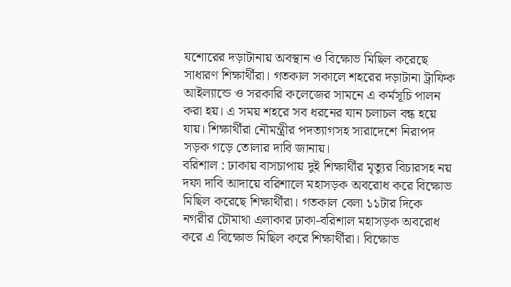যশোরের দড়াটানায় অবস্থান ও বিক্ষোভ মিছিল করেছে সাধারণ শিক্ষার্থীরা। গতকাল সকালে শহরের দড়াটানা ট্রাফিক আইল্যান্ডে ও সরকারি কলেজের সামনে এ কর্মসূচি পালন করা হয়। এ সময় শহরে সব ধরনের যান চলাচল বন্ধ হয়ে যায়। শিক্ষার্থীরা নৌমন্ত্রীর পদত্যাগসহ সারাদেশে নিরাপদ সড়ক গড়ে তোলার দাবি জানায়।
বরিশাল : ঢাকায় বাসচাপায় দুই শিক্ষার্থীর মৃত্যুর বিচারসহ নয় দফা দাবি আদায়ে বরিশালে মহাসড়ক অবরোধ করে বিক্ষোভ মিছিল করেছে শিক্ষার্থীরা। গতকাল বেলা ১১টার দিকে নগরীর চৌমাথা এলাকার ঢাকা-বরিশাল মহাসড়ক অবরোধ করে এ বিক্ষোভ মিছিল করে শিক্ষার্থীরা। বিক্ষোভ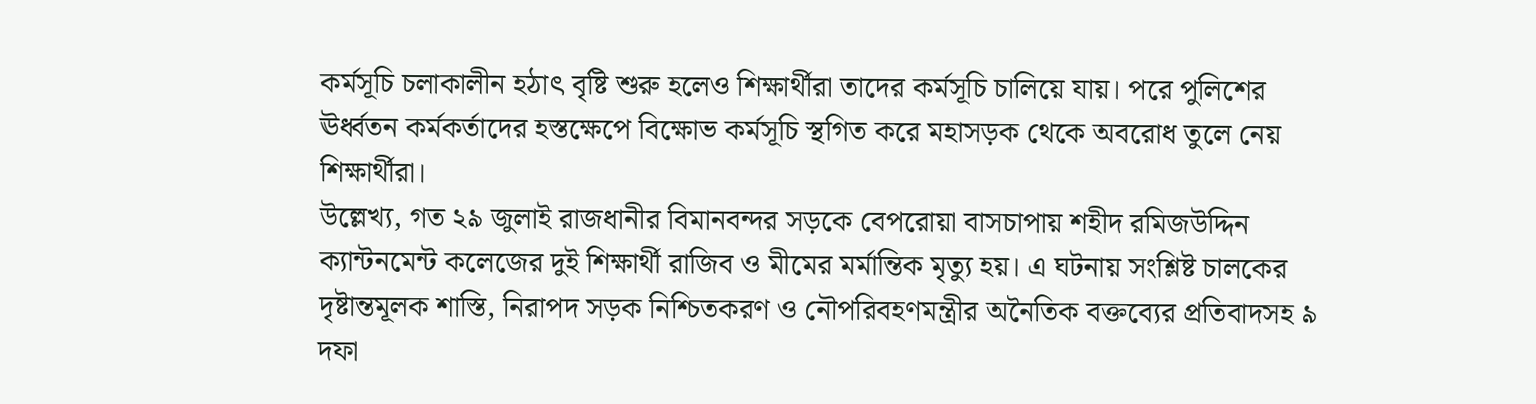কর্মসূচি চলাকালীন হঠাৎ বৃষ্টি শুরু হলেও শিক্ষার্থীরা তাদের কর্মসূচি চালিয়ে যায়। পরে পুলিশের ঊর্ধ্বতন কর্মকর্তাদের হস্তক্ষেপে বিক্ষোভ কর্মসূচি স্থগিত করে মহাসড়ক থেকে অবরোধ তুলে নেয় শিক্ষার্থীরা।
উল্লেখ্য, গত ২৯ জুলাই রাজধানীর বিমানবন্দর সড়কে বেপরোয়া বাসচাপায় শহীদ রমিজউদ্দিন ক্যান্টনমেন্ট কলেজের দুই শিক্ষার্থী রাজিব ও মীমের মর্মান্তিক মৃত্যু হয়। এ ঘটনায় সংশ্লিষ্ট চালকের দৃষ্টান্তমূলক শাস্তি, নিরাপদ সড়ক নিশ্চিতকরণ ও নৌপরিবহণমন্ত্রীর অনৈতিক বক্তব্যের প্রতিবাদসহ ৯ দফা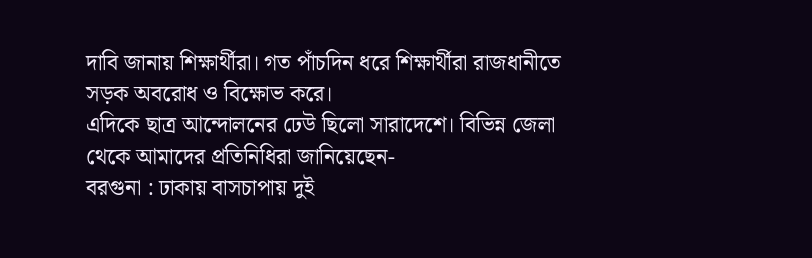দাবি জানায় শিক্ষার্থীরা। গত পাঁচদিন ধরে শিক্ষার্থীরা রাজধানীতে সড়ক অবরোধ ও বিক্ষোভ করে।
এদিকে ছাত্র আন্দোলনের ঢেউ ছিলো সারাদেশে। বিভিন্ন জেলা থেকে আমাদের প্রতিনিধিরা জানিয়েছেন-
বরগুনা : ঢাকায় বাসচাপায় দুই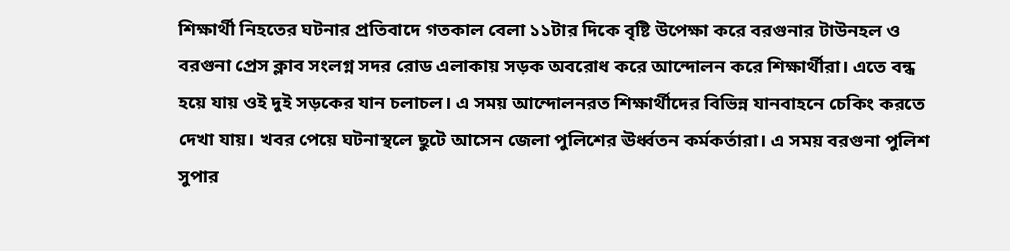শিক্ষার্থী নিহতের ঘটনার প্রতিবাদে গতকাল বেলা ১১টার দিকে বৃষ্টি উপেক্ষা করে বরগুনার টাউনহল ও বরগুনা প্রেস ক্লাব সংলগ্ন সদর রোড এলাকায় সড়ক অবরোধ করে আন্দোলন করে শিক্ষার্থীরা। এতে বন্ধ হয়ে যায় ওই দুই সড়কের যান চলাচল। এ সময় আন্দোলনরত শিক্ষার্থীদের বিভিন্ন যানবাহনে চেকিং করতে দেখা যায়। খবর পেয়ে ঘটনাস্থলে ছুটে আসেন জেলা পুলিশের ঊর্ধ্বতন কর্মকর্তারা। এ সময় বরগুনা পুলিশ সুপার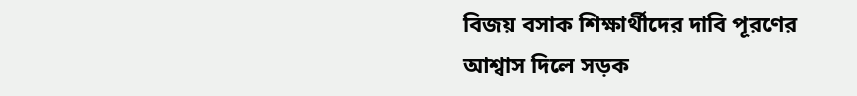বিজয় বসাক শিক্ষার্থীদের দাবি পূরণের আশ্বাস দিলে সড়ক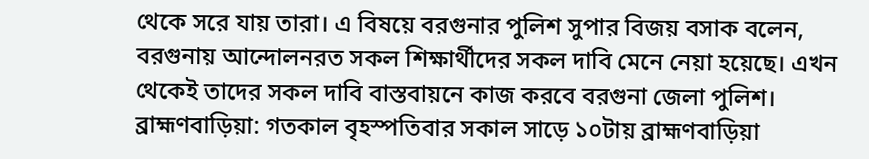থেকে সরে যায় তারা। এ বিষয়ে বরগুনার পুলিশ সুপার বিজয় বসাক বলেন, বরগুনায় আন্দোলনরত সকল শিক্ষার্থীদের সকল দাবি মেনে নেয়া হয়েছে। এখন থেকেই তাদের সকল দাবি বাস্তবায়নে কাজ করবে বরগুনা জেলা পুলিশ।
ব্রাহ্মণবাড়িয়া: গতকাল বৃহস্পতিবার সকাল সাড়ে ১০টায় ব্রাহ্মণবাড়িয়া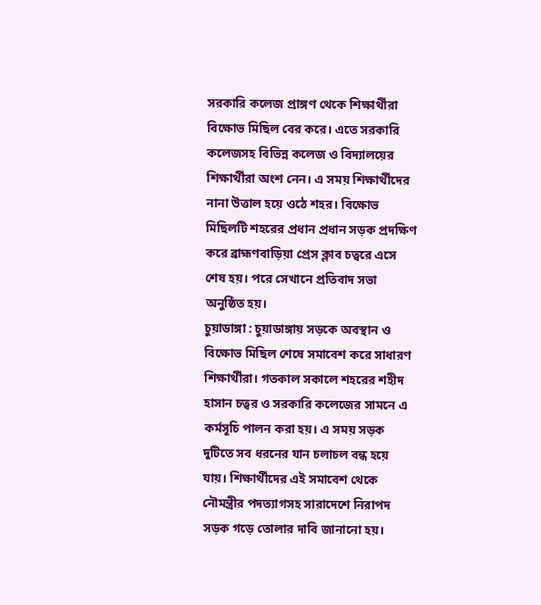সরকারি কলেজ প্রাঙ্গণ থেকে শিক্ষার্থীরা বিক্ষোভ মিছিল বের করে। এতে সরকারি কলেজসহ বিভিন্ন কলেজ ও বিদ্যালয়ের শিক্ষার্থীরা অংশ নেন। এ সময় শিক্ষার্থীদের নানা উত্তাল হয়ে ওঠে শহর। বিক্ষোভ মিছিলটি শহরের প্রধান প্রধান সড়ক প্রদক্ষিণ করে ব্রাহ্মণবাড়িয়া প্রেস ক্লাব চত্বরে এসে শেষ হয়। পরে সেখানে প্রতিবাদ সভা অনুষ্ঠিত হয়।
চুয়াডাঙ্গা : চুয়াডাঙ্গায় সড়কে অবস্থান ও বিক্ষোভ মিছিল শেষে সমাবেশ করে সাধারণ শিক্ষার্থীরা। গতকাল সকালে শহরের শহীদ হাসান চত্বর ও সরকারি কলেজের সামনে এ কর্মসূচি পালন করা হয়। এ সময় সড়ক দুটিতে সব ধরনের যান চলাচল বন্ধ হয়ে যায়। শিক্ষার্থীদের এই সমাবেশ থেকে নৌমন্ত্রীর পদত্যাগসহ সারাদেশে নিরাপদ সড়ক গড়ে তোলার দাবি জানানো হয়।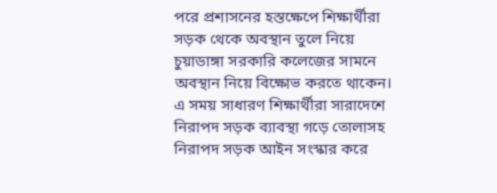পরে প্রশাসনের হস্তক্ষেপে শিক্ষার্থীরা সড়ক থেকে অবস্থান তুলে নিয়ে চুয়াডাঙ্গা সরকারি কলেজের সামনে অবস্থান নিয়ে বিক্ষোভ করতে থাকেন। এ সময় সাধারণ শিক্ষার্থীরা সারাদেশে নিরাপদ সড়ক ব্যাবস্থা গড়ে তোলাসহ নিরাপদ সড়ক আইন সংস্কার করে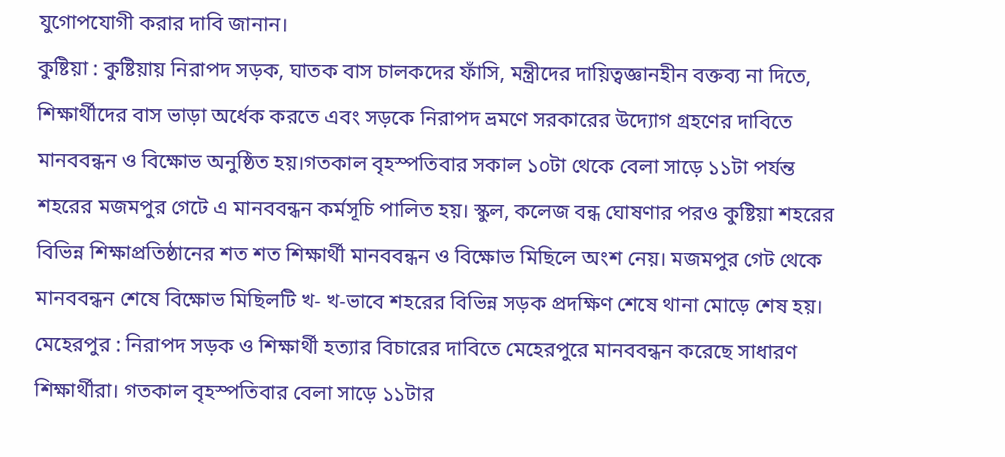যুগোপযোগী করার দাবি জানান।
কুষ্টিয়া : কুষ্টিয়ায় নিরাপদ সড়ক, ঘাতক বাস চালকদের ফাঁসি, মন্ত্রীদের দায়িত্বজ্ঞানহীন বক্তব্য না দিতে, শিক্ষার্থীদের বাস ভাড়া অর্ধেক করতে এবং সড়কে নিরাপদ ভ্রমণে সরকারের উদ্যোগ গ্রহণের দাবিতে মানববন্ধন ও বিক্ষোভ অনুষ্ঠিত হয়।গতকাল বৃহস্পতিবার সকাল ১০টা থেকে বেলা সাড়ে ১১টা পর্যন্ত শহরের মজমপুর গেটে এ মানববন্ধন কর্মসূচি পালিত হয়। স্কুল, কলেজ বন্ধ ঘোষণার পরও কুষ্টিয়া শহরের বিভিন্ন শিক্ষাপ্রতিষ্ঠানের শত শত শিক্ষার্থী মানববন্ধন ও বিক্ষোভ মিছিলে অংশ নেয়। মজমপুর গেট থেকে মানববন্ধন শেষে বিক্ষোভ মিছিলটি খ- খ-ভাবে শহরের বিভিন্ন সড়ক প্রদক্ষিণ শেষে থানা মোড়ে শেষ হয়।
মেহেরপুর : নিরাপদ সড়ক ও শিক্ষার্থী হত্যার বিচারের দাবিতে মেহেরপুরে মানববন্ধন করেছে সাধারণ শিক্ষার্থীরা। গতকাল বৃহস্পতিবার বেলা সাড়ে ১১টার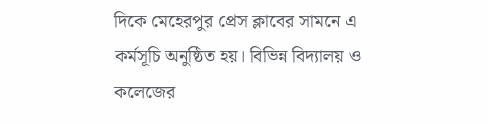দিকে মেহেরপুর প্রেস ক্লাবের সামনে এ কর্মসূচি অনুষ্ঠিত হয়। বিভিন্ন বিদ্যালয় ও কলেজের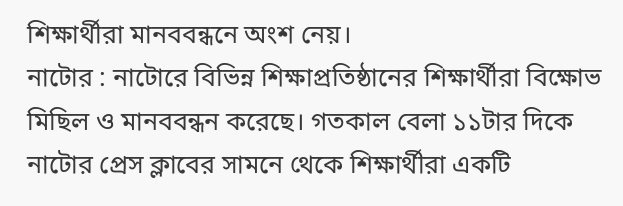শিক্ষার্থীরা মানববন্ধনে অংশ নেয়।
নাটোর : নাটোরে বিভিন্ন শিক্ষাপ্রতিষ্ঠানের শিক্ষার্থীরা বিক্ষোভ মিছিল ও মানববন্ধন করেছে। গতকাল বেলা ১১টার দিকে নাটোর প্রেস ক্লাবের সামনে থেকে শিক্ষার্থীরা একটি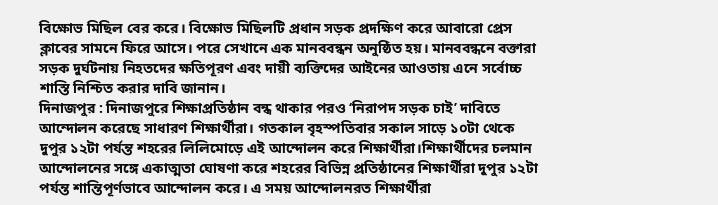বিক্ষোভ মিছিল বের করে। বিক্ষোভ মিছিলটি প্রধান সড়ক প্রদক্ষিণ করে আবারো প্রেস ক্লাবের সামনে ফিরে আসে। পরে সেখানে এক মানববন্ধন অনুষ্ঠিত হয়। মানববন্ধনে বক্তারা সড়ক দুর্ঘটনায় নিহতদের ক্ষতিপূরণ এবং দায়ী ব্যক্তিদের আইনের আওতায় এনে সর্বোচ্চ শাস্তি নিশ্চিত করার দাবি জানান।
দিনাজপুর : দিনাজপুরে শিক্ষাপ্রতিষ্ঠান বন্ধ থাকার পরও ‘নিরাপদ সড়ক চাই’ দাবিতে আন্দোলন করেছে সাধারণ শিক্ষার্থীরা। গতকাল বৃহস্পতিবার সকাল সাড়ে ১০টা থেকে দুপুর ১২টা পর্যন্ত শহরের লিলিমোড়ে এই আন্দোলন করে শিক্ষার্থীরা।শিক্ষার্থীদের চলমান আন্দোলনের সঙ্গে একাত্মতা ঘোষণা করে শহরের বিভিন্ন প্রতিষ্ঠানের শিক্ষার্থীরা দুপুর ১২টা পর্যন্ত শান্তিপূর্ণভাবে আন্দোলন করে। এ সময় আন্দোলনরত শিক্ষার্থীরা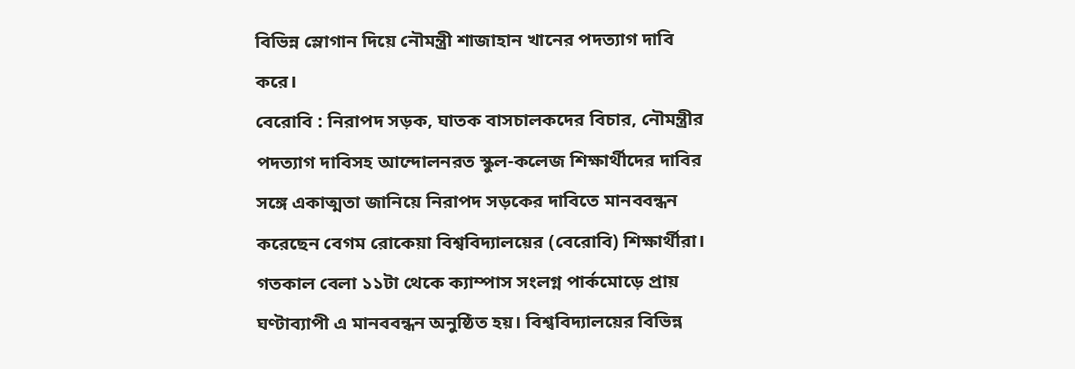বিভিন্ন স্লোগান দিয়ে নৌমন্ত্রী শাজাহান খানের পদত্যাগ দাবি করে।
বেরোবি : নিরাপদ সড়ক, ঘাতক বাসচালকদের বিচার, নৌমন্ত্রীর পদত্যাগ দাবিসহ আন্দোলনরত স্কুল-কলেজ শিক্ষার্থীদের দাবির সঙ্গে একাত্মতা জানিয়ে নিরাপদ সড়কের দাবিতে মানববন্ধন করেছেন বেগম রোকেয়া বিশ্ববিদ্যালয়ের (বেরোবি) শিক্ষার্থীরা। গতকাল বেলা ১১টা থেকে ক্যাম্পাস সংলগ্ন পার্কমোড়ে প্রায় ঘণ্টাব্যাপী এ মানববন্ধন অনুষ্ঠিত হয়। বিশ্ববিদ্যালয়ের বিভিন্ন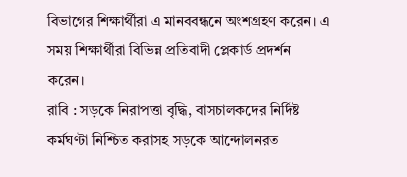বিভাগের শিক্ষার্থীরা এ মানববন্ধনে অংশগ্রহণ করেন। এ সময় শিক্ষার্থীরা বিভিন্ন প্রতিবাদী প্লেকার্ড প্রদর্শন করেন।
রাবি : সড়কে নিরাপত্তা বৃদ্ধি, বাসচালকদের নির্দিষ্ট কর্মঘণ্টা নিশ্চিত করাসহ সড়কে আন্দোলনরত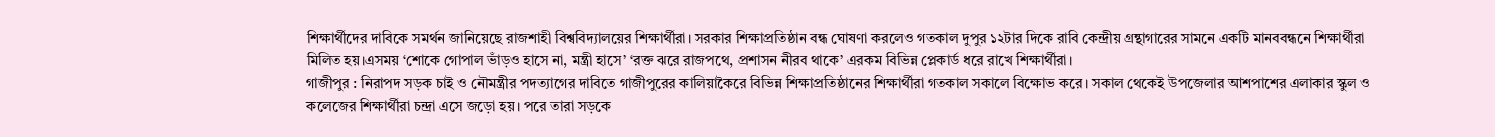শিক্ষার্থীদের দাবিকে সমর্থন জানিয়েছে রাজশাহী বিশ্ববিদ্যালয়ের শিক্ষার্থীরা। সরকার শিক্ষাপ্রতিষ্ঠান বন্ধ ঘোষণা করলেও গতকাল দুপুর ১২টার দিকে রাবি কেন্দ্রীয় গ্রন্থাগারের সামনে একটি মানববন্ধনে শিক্ষার্থীরা মিলিত হয়।এসময় ‘শোকে গোপাল ভাঁড়ও হাসে না, মন্ত্রী হাসে’ ‘রক্ত ঝরে রাজপথে, প্রশাসন নীরব থাকে’ এরকম বিভিন্ন প্লেকার্ড ধরে রাখে শিক্ষার্থীরা।
গাজীপুর : নিরাপদ সড়ক চাই ও নৌমন্ত্রীর পদত্যাগের দাবিতে গাজীপুরের কালিয়াকৈরে বিভিন্ন শিক্ষাপ্রতিষ্ঠানের শিক্ষার্থীরা গতকাল সকালে বিক্ষোভ করে। সকাল থেকেই উপজেলার আশপাশের এলাকার স্কুল ও কলেজের শিক্ষার্থীরা চন্দ্রা এসে জড়ো হয়। পরে তারা সড়কে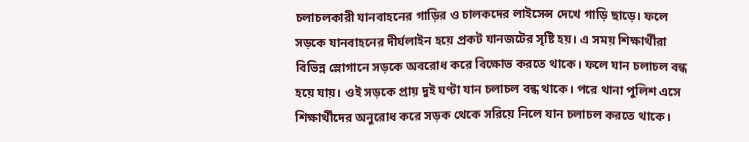চলাচলকারী যানবাহনের গাড়ির ও চালকদের লাইসেন্স দেখে গাড়ি ছাড়ে। ফলে সড়কে যানবাহনের দীর্ঘলাইন হয়ে প্রকট যানজটের সৃষ্টি হয়। এ সময় শিক্ষার্থীরা বিভিন্ন স্লোগানে সড়কে অবরোধ করে বিক্ষোভ করতে থাকে। ফলে যান চলাচল বন্ধ হয়ে যায়। ওই সড়কে প্রায় দুই ঘণ্টা যান চলাচল বন্ধ থাকে। পরে থানা পুলিশ এসে শিক্ষার্থীদের অনুরোধ করে সড়ক থেকে সরিয়ে নিলে যান চলাচল করতে থাকে।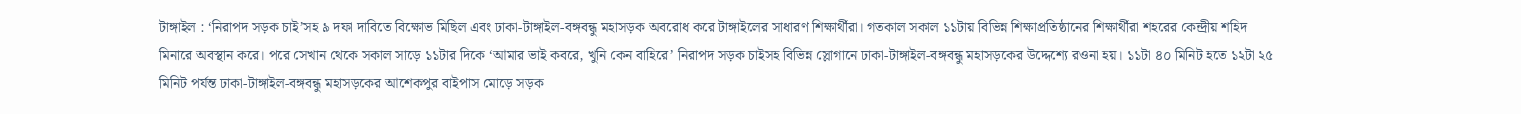টাঙ্গাইল : ‘নিরাপদ সড়ক চাই’সহ ৯ দফা দাবিতে বিক্ষোভ মিছিল এবং ঢাকা-টাঙ্গাইল-বঙ্গবন্ধু মহাসড়ক অবরোধ করে টাঙ্গাইলের সাধারণ শিক্ষার্থীরা। গতকাল সকাল ১১টায় বিভিন্ন শিক্ষাপ্রতিষ্ঠানের শিক্ষার্থীরা শহরের কেন্দ্রীয় শহিদ মিনারে অবস্থান করে। পরে সেখান থেকে সকাল সাড়ে ১১টার দিকে ‘আমার ভাই কবরে, খুনি কেন বাহিরে’ নিরাপদ সড়ক চাইসহ বিভিন্ন স্লোগানে ঢাকা-টাঙ্গাইল-বঙ্গবন্ধু মহাসড়কের উদ্দেশ্যে রওনা হয়। ১১টা ৪০ মিনিট হতে ১২টা ২৫ মিনিট পর্যন্ত ঢাকা-টাঙ্গাইল-বঙ্গবন্ধু মহাসড়কের আশেকপুর বাইপাস মোড়ে সড়ক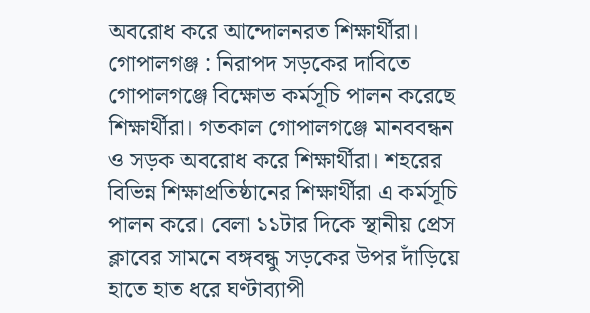অবরোধ করে আন্দোলনরত শিক্ষার্থীরা।
গোপালগঞ্জ : নিরাপদ সড়কের দাবিতে গোপালগঞ্জে বিক্ষোভ কর্মসূচি পালন করেছে শিক্ষার্থীরা। গতকাল গোপালগঞ্জে মানববন্ধন ও সড়ক অবরোধ করে শিক্ষার্থীরা। শহরের বিভিন্ন শিক্ষাপ্রতিষ্ঠানের শিক্ষার্থীরা এ কর্মসূচি পালন করে। বেলা ১১টার দিকে স্থানীয় প্রেস ক্লাবের সামনে বঙ্গবন্ধু সড়কের উপর দাঁড়িয়ে হাতে হাত ধরে ঘণ্টাব্যাপী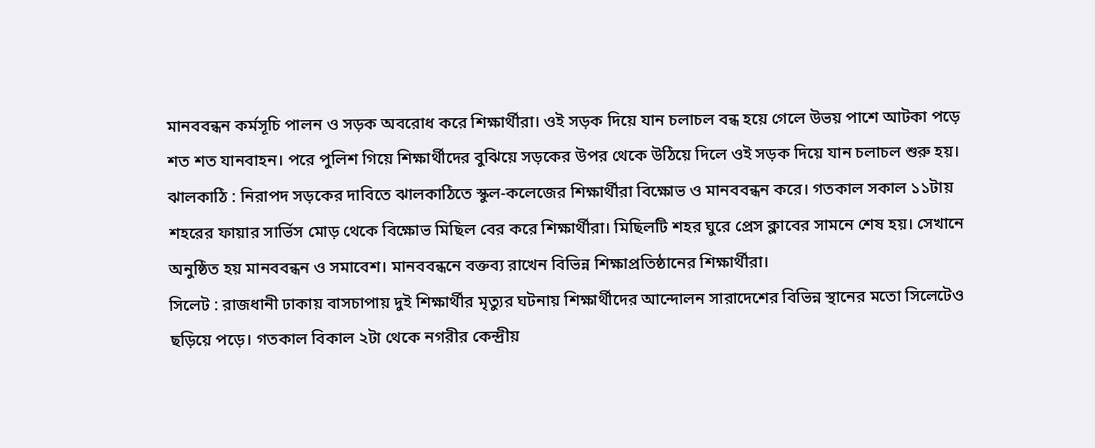মানববন্ধন কর্মসূচি পালন ও সড়ক অবরোধ করে শিক্ষার্থীরা। ওই সড়ক দিয়ে যান চলাচল বন্ধ হয়ে গেলে উভয় পাশে আটকা পড়ে শত শত যানবাহন। পরে পুলিশ গিয়ে শিক্ষার্থীদের বুঝিয়ে সড়কের উপর থেকে উঠিয়ে দিলে ওই সড়ক দিয়ে যান চলাচল শুরু হয়।
ঝালকাঠি : নিরাপদ সড়কের দাবিতে ঝালকাঠিতে স্কুল-কলেজের শিক্ষার্থীরা বিক্ষোভ ও মানববন্ধন করে। গতকাল সকাল ১১টায় শহরের ফায়ার সার্ভিস মোড় থেকে বিক্ষোভ মিছিল বের করে শিক্ষার্থীরা। মিছিলটি শহর ঘুরে প্রেস ক্লাবের সামনে শেষ হয়। সেখানে অনুষ্ঠিত হয় মানববন্ধন ও সমাবেশ। মানববন্ধনে বক্তব্য রাখেন বিভিন্ন শিক্ষাপ্রতিষ্ঠানের শিক্ষার্থীরা।
সিলেট : রাজধানী ঢাকায় বাসচাপায় দুই শিক্ষার্থীর মৃত্যুর ঘটনায় শিক্ষার্থীদের আন্দোলন সারাদেশের বিভিন্ন স্থানের মতো সিলেটেও ছড়িয়ে পড়ে। গতকাল বিকাল ২টা থেকে নগরীর কেন্দ্রীয়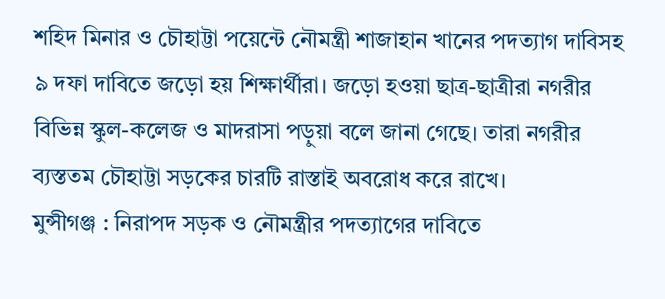শহিদ মিনার ও চৌহাট্টা পয়েন্টে নৌমন্ত্রী শাজাহান খানের পদত্যাগ দাবিসহ ৯ দফা দাবিতে জড়ো হয় শিক্ষার্থীরা। জড়ো হওয়া ছাত্র-ছাত্রীরা নগরীর বিভিন্ন স্কুল-কলেজ ও মাদরাসা পড়ুয়া বলে জানা গেছে। তারা নগরীর ব্যস্ততম চৌহাট্টা সড়কের চারটি রাস্তাই অবরোধ করে রাখে।
মুন্সীগঞ্জ : নিরাপদ সড়ক ও নৌমন্ত্রীর পদত্যাগের দাবিতে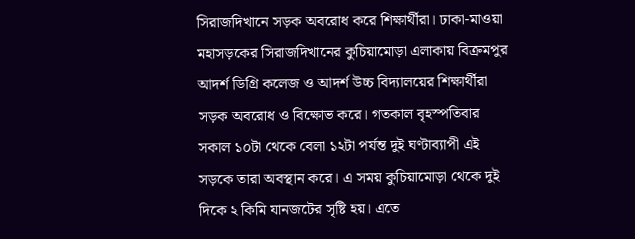সিরাজদিখানে সড়ক অবরোধ করে শিক্ষার্থীরা। ঢাকা-মাওয়া মহাসড়কের সিরাজদিখানের কুচিয়ামোড়া এলাকায় বিক্রমপুর আদর্শ ডিগ্রি কলেজ ও আদর্শ উচ্চ বিদ্যালয়ের শিক্ষার্থীরা সড়ক অবরোধ ও বিক্ষোভ করে। গতকাল বৃহস্পতিবার সকাল ১০টা থেকে বেলা ১২টা পর্যন্ত দুই ঘণ্টাব্যাপী এই সড়কে তারা অবস্থান করে। এ সময় কুচিয়ামোড়া থেকে দুই দিকে ২ কিমি যানজটের সৃষ্টি হয়। এতে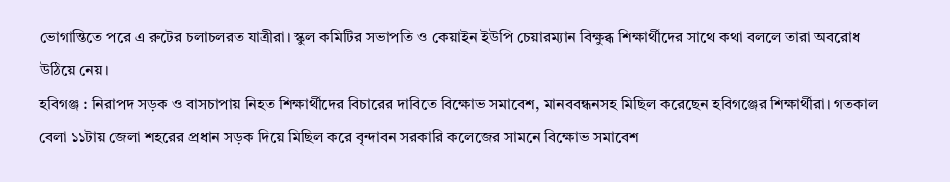ভোগান্তিতে পরে এ রুটের চলাচলরত যাত্রীরা। স্কুল কমিটির সভাপতি ও কেয়াইন ইউপি চেয়ারম্যান বিক্ষুব্ধ শিক্ষার্থীদের সাথে কথা বললে তারা অবরোধ উঠিয়ে নেয়।
হবিগঞ্জ : নিরাপদ সড়ক ও বাসচাপায় নিহত শিক্ষার্থীদের বিচারের দাবিতে বিক্ষোভ সমাবেশ, মানববন্ধনসহ মিছিল করেছেন হবিগঞ্জের শিক্ষার্থীরা। গতকাল বেলা ১১টায় জেলা শহরের প্রধান সড়ক দিয়ে মিছিল করে বৃন্দাবন সরকারি কলেজের সামনে বিক্ষোভ সমাবেশ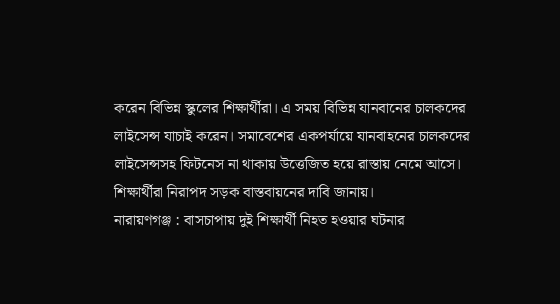করেন বিভিন্ন স্কুলের শিক্ষার্থীরা। এ সময় বিভিন্ন যানবানের চালকদের লাইসেন্স যাচাই করেন। সমাবেশের একপর্যায়ে যানবাহনের চালকদের লাইসেন্সসহ ফিটনেস না থাকায় উত্তেজিত হয়ে রাস্তায় নেমে আসে। শিক্ষার্থীরা নিরাপদ সড়ক বাস্তবায়নের দাবি জানায়।
নারায়ণগঞ্জ : বাসচাপায় দুই শিক্ষার্থী নিহত হওয়ার ঘটনার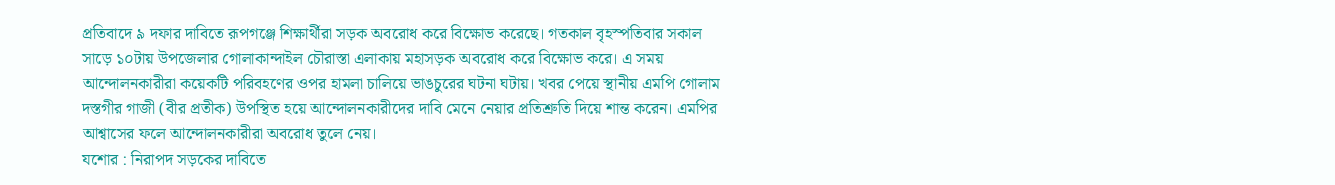প্রতিবাদে ৯ দফার দাবিতে রূপগঞ্জে শিক্ষার্থীরা সড়ক অবরোধ করে বিক্ষোভ করেছে। গতকাল বৃহস্পতিবার সকাল সাড়ে ১০টায় উপজেলার গোলাকান্দাইল চৌরাস্তা এলাকায় মহাসড়ক অবরোধ করে বিক্ষোভ করে। এ সময় আন্দোলনকারীরা কয়েকটি পরিবহণের ওপর হামলা চালিয়ে ভাঙচুরের ঘটনা ঘটায়। খবর পেয়ে স্থানীয় এমপি গোলাম দস্তগীর গাজী (বীর প্রতীক) উপস্থিত হয়ে আন্দোলনকারীদের দাবি মেনে নেয়ার প্রতিশ্রুতি দিয়ে শান্ত করেন। এমপির আশ্বাসের ফলে আন্দোলনকারীরা অবরোধ তুলে নেয়।
যশোর : নিরাপদ সড়কের দাবিতে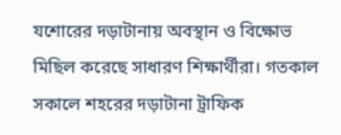যশোরের দড়াটানায় অবস্থান ও বিক্ষোভ মিছিল করেছে সাধারণ শিক্ষার্থীরা। গতকাল সকালে শহরের দড়াটানা ট্রাফিক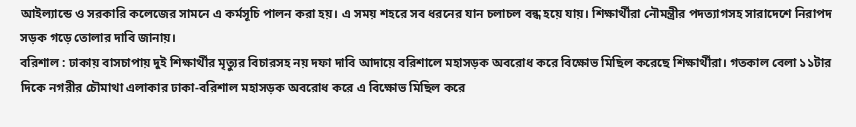আইল্যান্ডে ও সরকারি কলেজের সামনে এ কর্মসূচি পালন করা হয়। এ সময় শহরে সব ধরনের যান চলাচল বন্ধ হয়ে যায়। শিক্ষার্থীরা নৌমন্ত্রীর পদত্যাগসহ সারাদেশে নিরাপদ সড়ক গড়ে তোলার দাবি জানায়।
বরিশাল : ঢাকায় বাসচাপায় দুই শিক্ষার্থীর মৃত্যুর বিচারসহ নয় দফা দাবি আদায়ে বরিশালে মহাসড়ক অবরোধ করে বিক্ষোভ মিছিল করেছে শিক্ষার্থীরা। গতকাল বেলা ১১টার দিকে নগরীর চৌমাথা এলাকার ঢাকা-বরিশাল মহাসড়ক অবরোধ করে এ বিক্ষোভ মিছিল করে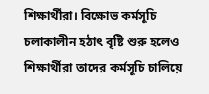শিক্ষার্থীরা। বিক্ষোভ কর্মসূচি চলাকালীন হঠাৎ বৃষ্টি শুরু হলেও শিক্ষার্থীরা তাদের কর্মসূচি চালিয়ে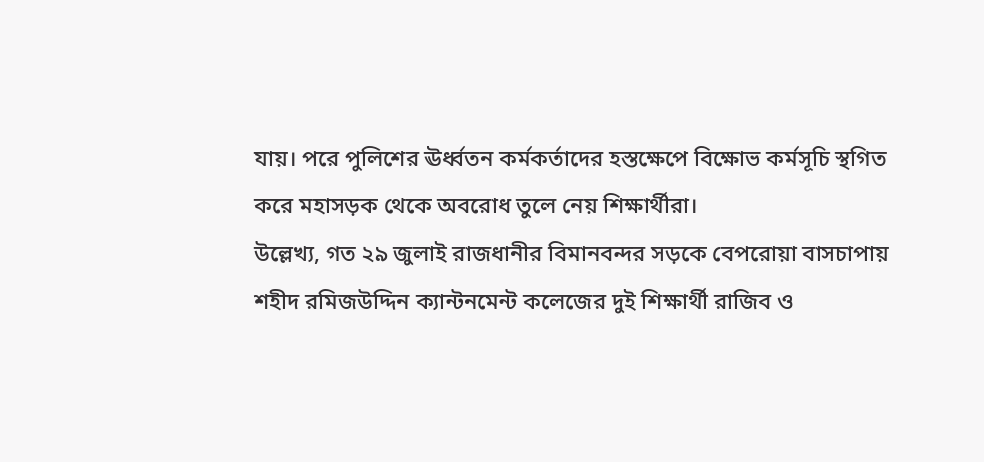যায়। পরে পুলিশের ঊর্ধ্বতন কর্মকর্তাদের হস্তক্ষেপে বিক্ষোভ কর্মসূচি স্থগিত করে মহাসড়ক থেকে অবরোধ তুলে নেয় শিক্ষার্থীরা।
উল্লেখ্য, গত ২৯ জুলাই রাজধানীর বিমানবন্দর সড়কে বেপরোয়া বাসচাপায় শহীদ রমিজউদ্দিন ক্যান্টনমেন্ট কলেজের দুই শিক্ষার্থী রাজিব ও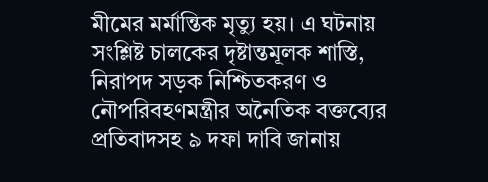মীমের মর্মান্তিক মৃত্যু হয়। এ ঘটনায় সংশ্লিষ্ট চালকের দৃষ্টান্তমূলক শাস্তি, নিরাপদ সড়ক নিশ্চিতকরণ ও নৌপরিবহণমন্ত্রীর অনৈতিক বক্তব্যের প্রতিবাদসহ ৯ দফা দাবি জানায়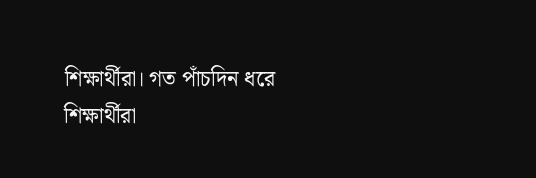শিক্ষার্থীরা। গত পাঁচদিন ধরে শিক্ষার্থীরা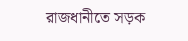রাজধানীতে সড়ক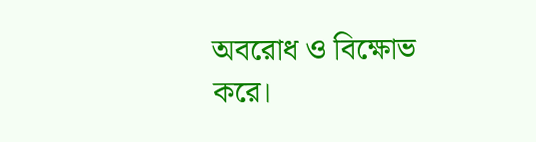অবরোধ ও বিক্ষোভ করে।